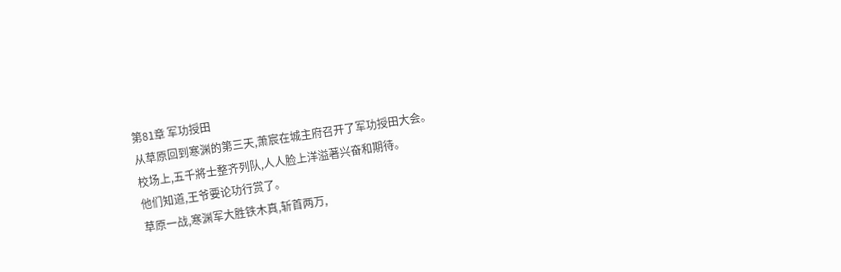第81章 军功授田
从草原回到寒渊的第三天,萧宸在城主府召开了军功授田大会。
校场上,五千將士整齐列队,人人脸上洋溢著兴奋和期待。
他们知道,王爷要论功行赏了。
草原一战,寒渊军大胜铁木真,斩首两万,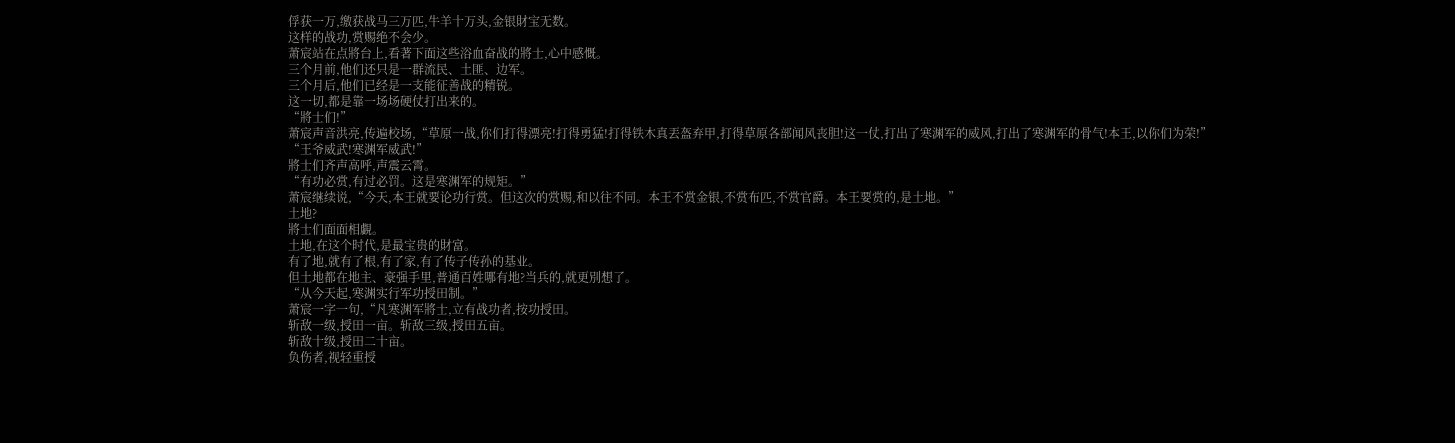俘获一万,缴获战马三万匹,牛羊十万头,金银財宝无数。
这样的战功,赏赐绝不会少。
萧宸站在点將台上,看著下面这些浴血奋战的將士,心中感慨。
三个月前,他们还只是一群流民、土匪、边军。
三个月后,他们已经是一支能征善战的精锐。
这一切,都是靠一场场硬仗打出来的。
“將士们!”
萧宸声音洪亮,传遍校场,“草原一战,你们打得漂亮!打得勇猛!打得铁木真丟盔弃甲,打得草原各部闻风丧胆!这一仗,打出了寒渊军的威风,打出了寒渊军的骨气!本王,以你们为荣!”
“王爷威武!寒渊军威武!”
將士们齐声高呼,声震云霄。
“有功必赏,有过必罚。这是寒渊军的规矩。”
萧宸继续说,“今天,本王就要论功行赏。但这次的赏赐,和以往不同。本王不赏金银,不赏布匹,不赏官爵。本王要赏的,是土地。”
土地?
將士们面面相覷。
土地,在这个时代,是最宝贵的財富。
有了地,就有了根,有了家,有了传子传孙的基业。
但土地都在地主、豪强手里,普通百姓哪有地?当兵的,就更別想了。
“从今天起,寒渊实行军功授田制。”
萧宸一字一句,“凡寒渊军將士,立有战功者,按功授田。
斩敌一级,授田一亩。斩敌三级,授田五亩。
斩敌十级,授田二十亩。
负伤者,视轻重授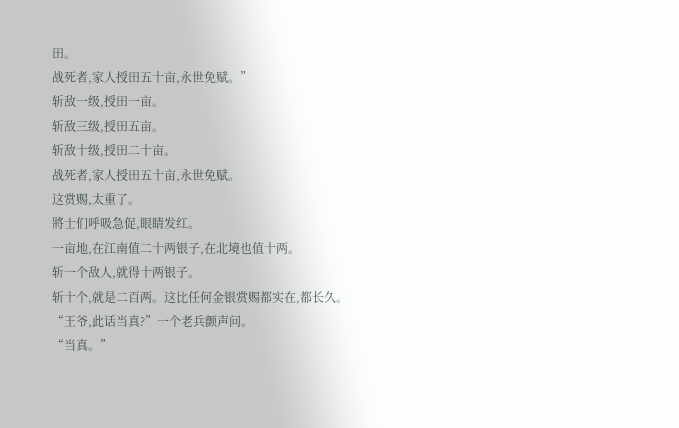田。
战死者,家人授田五十亩,永世免赋。”
斩敌一级,授田一亩。
斩敌三级,授田五亩。
斩敌十级,授田二十亩。
战死者,家人授田五十亩,永世免赋。
这赏赐,太重了。
將士们呼吸急促,眼睛发红。
一亩地,在江南值二十两银子,在北境也值十两。
斩一个敌人,就得十两银子。
斩十个,就是二百两。这比任何金银赏赐都实在,都长久。
“王爷,此话当真?”一个老兵颤声问。
“当真。”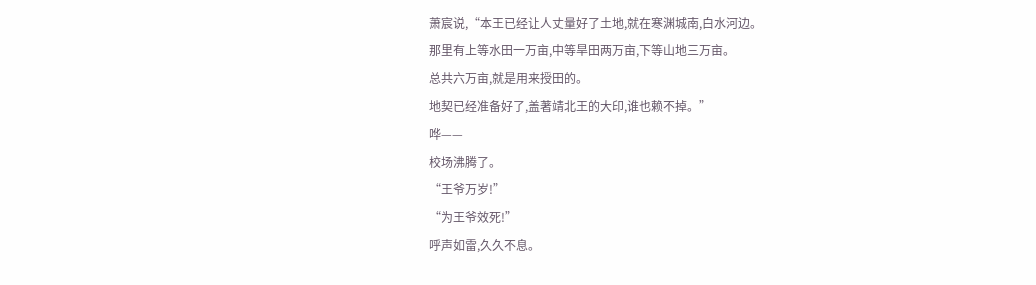萧宸说,“本王已经让人丈量好了土地,就在寒渊城南,白水河边。
那里有上等水田一万亩,中等旱田两万亩,下等山地三万亩。
总共六万亩,就是用来授田的。
地契已经准备好了,盖著靖北王的大印,谁也赖不掉。”
哗——
校场沸腾了。
“王爷万岁!”
“为王爷效死!”
呼声如雷,久久不息。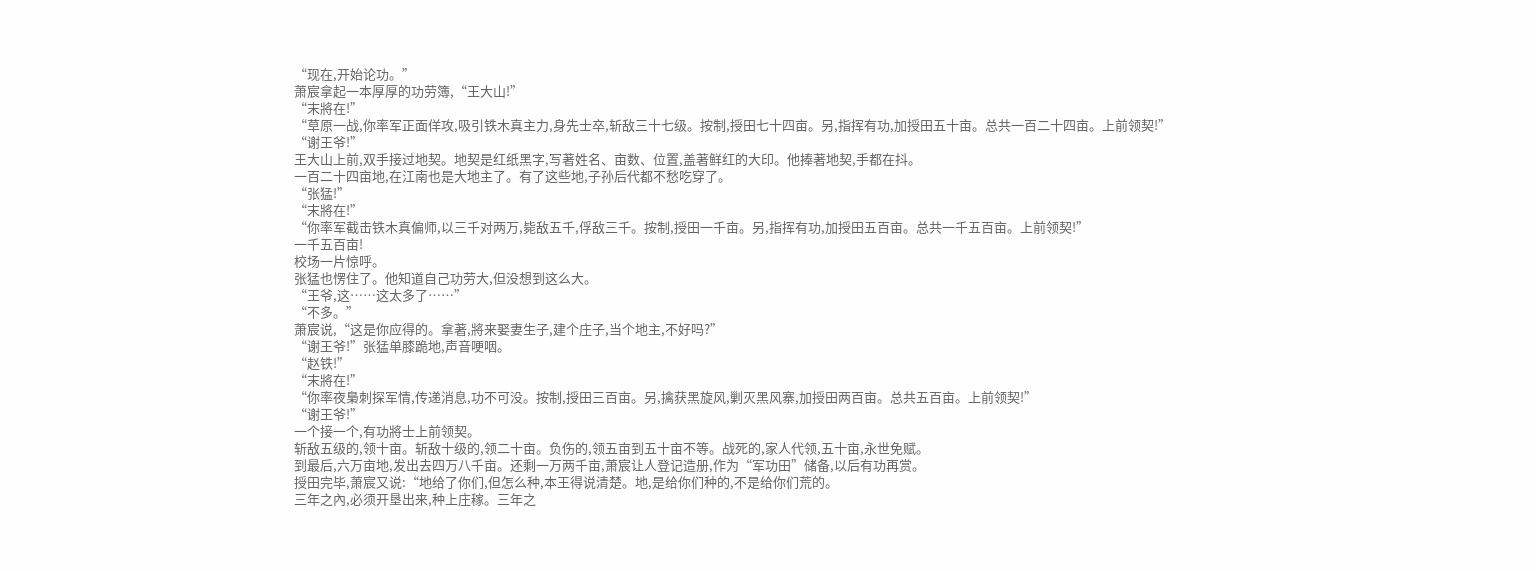“现在,开始论功。”
萧宸拿起一本厚厚的功劳簿,“王大山!”
“末將在!”
“草原一战,你率军正面佯攻,吸引铁木真主力,身先士卒,斩敌三十七级。按制,授田七十四亩。另,指挥有功,加授田五十亩。总共一百二十四亩。上前领契!”
“谢王爷!”
王大山上前,双手接过地契。地契是红纸黑字,写著姓名、亩数、位置,盖著鲜红的大印。他捧著地契,手都在抖。
一百二十四亩地,在江南也是大地主了。有了这些地,子孙后代都不愁吃穿了。
“张猛!”
“末將在!”
“你率军截击铁木真偏师,以三千对两万,毙敌五千,俘敌三千。按制,授田一千亩。另,指挥有功,加授田五百亩。总共一千五百亩。上前领契!”
一千五百亩!
校场一片惊呼。
张猛也愣住了。他知道自己功劳大,但没想到这么大。
“王爷,这……这太多了……”
“不多。”
萧宸说,“这是你应得的。拿著,將来娶妻生子,建个庄子,当个地主,不好吗?”
“谢王爷!”张猛单膝跪地,声音哽咽。
“赵铁!”
“末將在!”
“你率夜梟刺探军情,传递消息,功不可没。按制,授田三百亩。另,擒获黑旋风,剿灭黑风寨,加授田两百亩。总共五百亩。上前领契!”
“谢王爷!”
一个接一个,有功將士上前领契。
斩敌五级的,领十亩。斩敌十级的,领二十亩。负伤的,领五亩到五十亩不等。战死的,家人代领,五十亩,永世免赋。
到最后,六万亩地,发出去四万八千亩。还剩一万两千亩,萧宸让人登记造册,作为“军功田”储备,以后有功再赏。
授田完毕,萧宸又说:“地给了你们,但怎么种,本王得说清楚。地,是给你们种的,不是给你们荒的。
三年之內,必须开垦出来,种上庄稼。三年之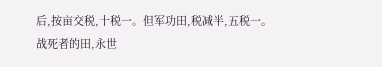后,按亩交税,十税一。但军功田,税减半,五税一。
战死者的田,永世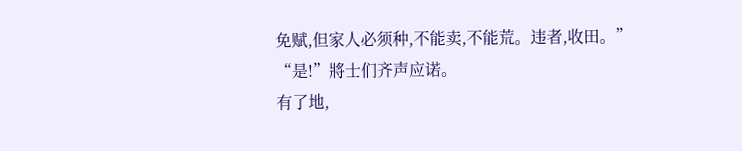免赋,但家人必须种,不能卖,不能荒。违者,收田。”
“是!”將士们齐声应诺。
有了地,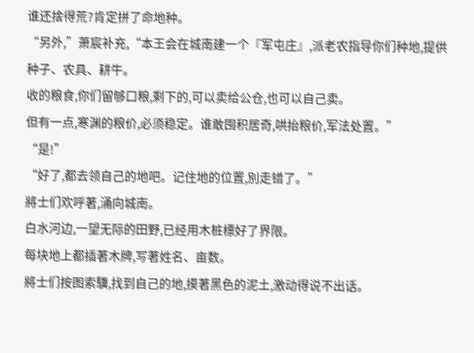谁还捨得荒?肯定拼了命地种。
“另外,”萧宸补充,“本王会在城南建一个『军屯庄』,派老农指导你们种地,提供种子、农具、耕牛。
收的粮食,你们留够口粮,剩下的,可以卖给公仓,也可以自己卖。
但有一点,寒渊的粮价,必须稳定。谁敢囤积居奇,哄抬粮价,军法处置。”
“是!”
“好了,都去领自己的地吧。记住地的位置,別走错了。”
將士们欢呼著,涌向城南。
白水河边,一望无际的田野,已经用木桩標好了界限。
每块地上都插著木牌,写著姓名、亩数。
將士们按图索驥,找到自己的地,摸著黑色的泥土,激动得说不出话。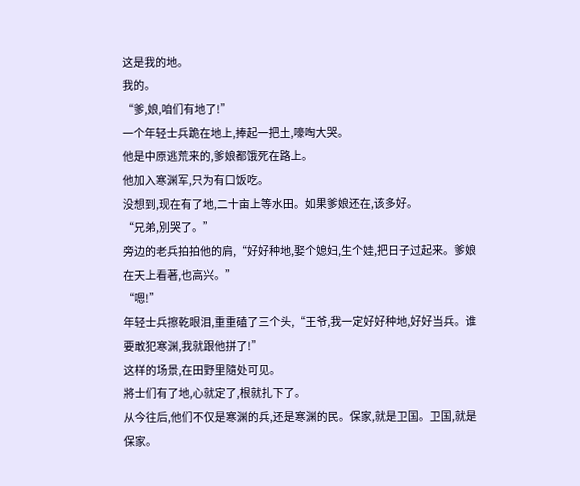这是我的地。
我的。
“爹,娘,咱们有地了!”
一个年轻士兵跪在地上,捧起一把土,嚎啕大哭。
他是中原逃荒来的,爹娘都饿死在路上。
他加入寒渊军,只为有口饭吃。
没想到,现在有了地,二十亩上等水田。如果爹娘还在,该多好。
“兄弟,別哭了。”
旁边的老兵拍拍他的肩,“好好种地,娶个媳妇,生个娃,把日子过起来。爹娘在天上看著,也高兴。”
“嗯!”
年轻士兵擦乾眼泪,重重磕了三个头,“王爷,我一定好好种地,好好当兵。谁要敢犯寒渊,我就跟他拼了!”
这样的场景,在田野里隨处可见。
將士们有了地,心就定了,根就扎下了。
从今往后,他们不仅是寒渊的兵,还是寒渊的民。保家,就是卫国。卫国,就是保家。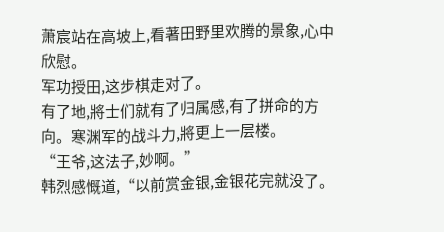萧宸站在高坡上,看著田野里欢腾的景象,心中欣慰。
军功授田,这步棋走对了。
有了地,將士们就有了归属感,有了拼命的方向。寒渊军的战斗力,將更上一层楼。
“王爷,这法子,妙啊。”
韩烈感慨道,“以前赏金银,金银花完就没了。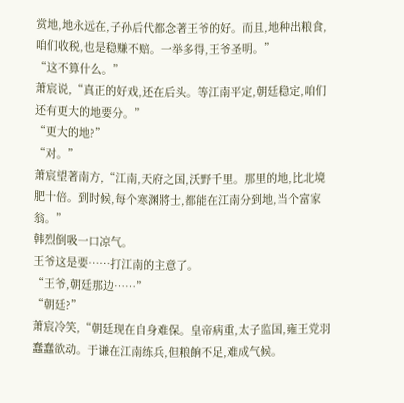赏地,地永远在,子孙后代都念著王爷的好。而且,地种出粮食,咱们收税,也是稳赚不赔。一举多得,王爷圣明。”
“这不算什么。”
萧宸说,“真正的好戏,还在后头。等江南平定,朝廷稳定,咱们还有更大的地要分。”
“更大的地?”
“对。”
萧宸望著南方,“江南,天府之国,沃野千里。那里的地,比北境肥十倍。到时候,每个寒渊將士,都能在江南分到地,当个富家翁。”
韩烈倒吸一口凉气。
王爷这是要……打江南的主意了。
“王爷,朝廷那边……”
“朝廷?”
萧宸冷笑,“朝廷现在自身难保。皇帝病重,太子监国,雍王党羽蠢蠢欲动。于谦在江南练兵,但粮餉不足,难成气候。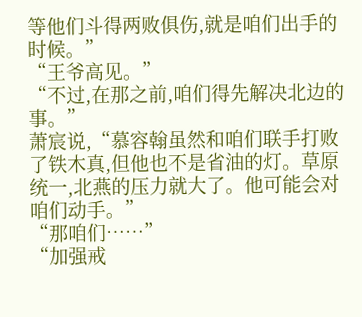等他们斗得两败俱伤,就是咱们出手的时候。”
“王爷高见。”
“不过,在那之前,咱们得先解决北边的事。”
萧宸说,“慕容翰虽然和咱们联手打败了铁木真,但他也不是省油的灯。草原统一,北燕的压力就大了。他可能会对咱们动手。”
“那咱们……”
“加强戒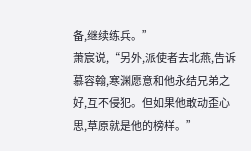备,继续练兵。”
萧宸说,“另外,派使者去北燕,告诉慕容翰,寒渊愿意和他永结兄弟之好,互不侵犯。但如果他敢动歪心思,草原就是他的榜样。”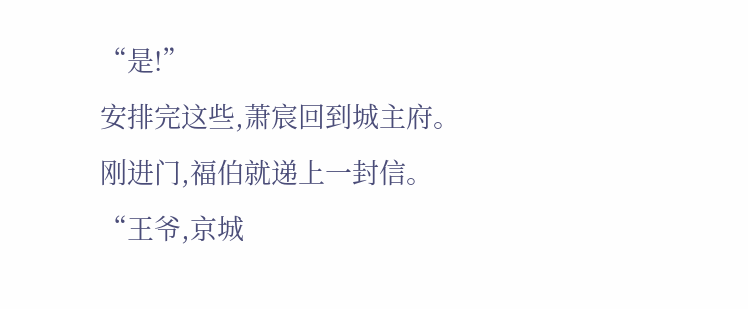“是!”
安排完这些,萧宸回到城主府。
刚进门,福伯就递上一封信。
“王爷,京城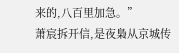来的,八百里加急。”
萧宸拆开信,是夜梟从京城传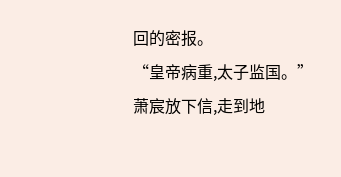回的密报。
“皇帝病重,太子监国。”
萧宸放下信,走到地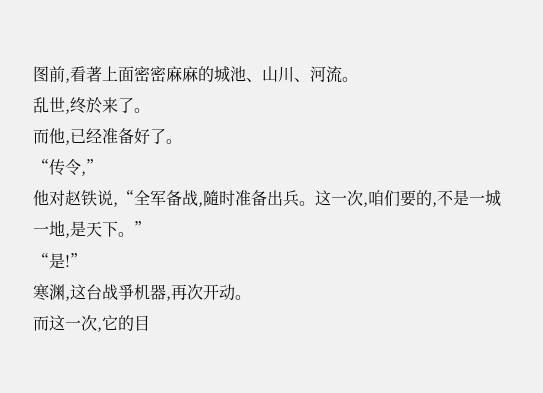图前,看著上面密密麻麻的城池、山川、河流。
乱世,终於来了。
而他,已经准备好了。
“传令,”
他对赵铁说,“全军备战,隨时准备出兵。这一次,咱们要的,不是一城一地,是天下。”
“是!”
寒渊,这台战爭机器,再次开动。
而这一次,它的目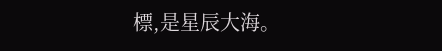標,是星辰大海。